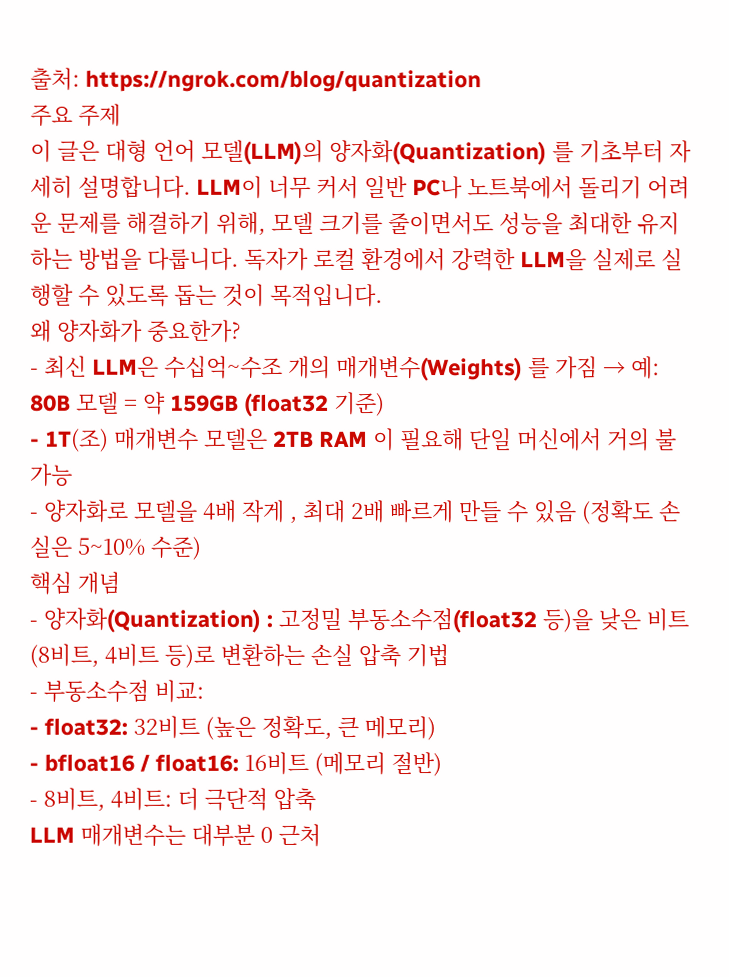출처: https://ngrok.com/blog/quantization
주요 주제
이 글은 대형 언어 모델(LLM)의 양자화(Quantization) 를 기초부터 자세히 설명합니다. LLM이 너무 커서 일반 PC나 노트북에서 돌리기 어려운 문제를 해결하기 위해, 모델 크기를 줄이면서도 성능을 최대한 유지하는 방법을 다룹니다. 독자가 로컬 환경에서 강력한 LLM을 실제로 실행할 수 있도록 돕는 것이 목적입니다.
왜 양자화가 중요한가?
- 최신 LLM은 수십억~수조 개의 매개변수(Weights) 를 가짐 → 예: 80B 모델 = 약 159GB (float32 기준)
- 1T(조) 매개변수 모델은 2TB RAM 이 필요해 단일 머신에서 거의 불가능
- 양자화로 모델을 4배 작게 , 최대 2배 빠르게 만들 수 있음 (정확도 손실은 5~10% 수준)
핵심 개념
- 양자화(Quantization) : 고정밀 부동소수점(float32 등)을 낮은 비트(8비트, 4비트 등)로 변환하는 손실 압축 기법
- 부동소수점 비교:
- float32: 32비트 (높은 정확도, 큰 메모리)
- bfloat16 / float16: 16비트 (메모리 절반)
- 8비트, 4비트: 더 극단적 압축
LLM 매개변수는 대부분 0 근처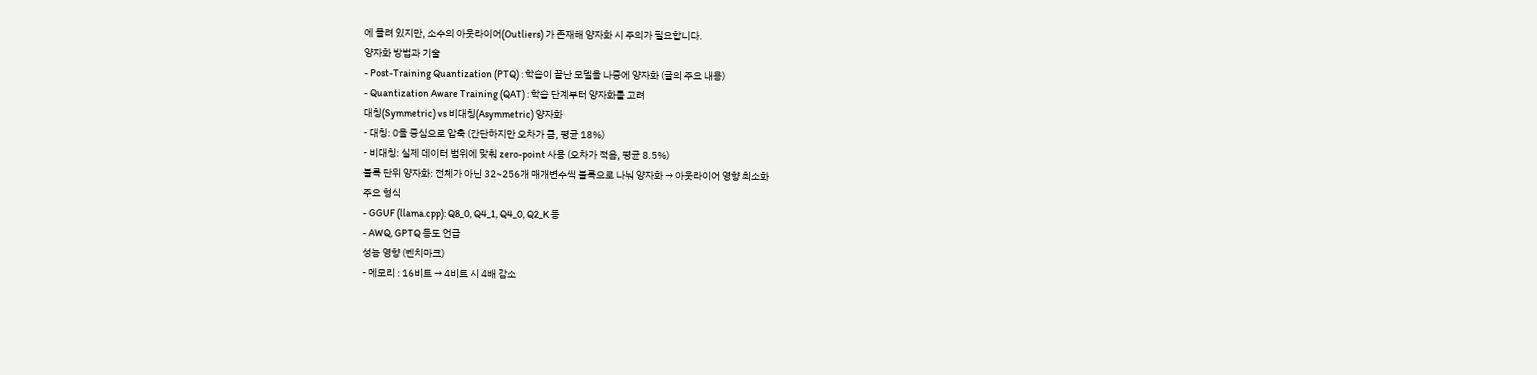에 몰려 있지만, 소수의 아웃라이어(Outliers) 가 존재해 양자화 시 주의가 필요합니다.
양자화 방법과 기술
- Post-Training Quantization (PTQ) : 학습이 끝난 모델을 나중에 양자화 (글의 주요 내용)
- Quantization Aware Training (QAT) : 학습 단계부터 양자화를 고려
대칭(Symmetric) vs 비대칭(Asymmetric) 양자화
- 대칭: 0을 중심으로 압축 (간단하지만 오차가 큼, 평균 18%)
- 비대칭: 실제 데이터 범위에 맞춰 zero-point 사용 (오차가 적음, 평균 8.5%)
블록 단위 양자화: 전체가 아닌 32~256개 매개변수씩 블록으로 나눠 양자화 → 아웃라이어 영향 최소화
주요 형식
- GGUF (llama.cpp): Q8_0, Q4_1, Q4_0, Q2_K 등
- AWQ, GPTQ 등도 언급
성능 영향 (벤치마크)
- 메모리 : 16비트 → 4비트 시 4배 감소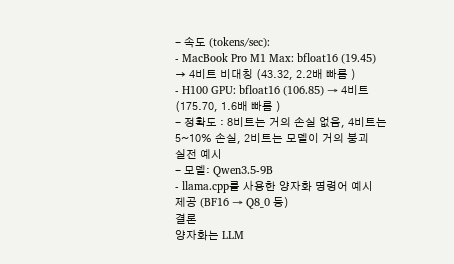- 속도 (tokens/sec):
- MacBook Pro M1 Max: bfloat16 (19.45) → 4비트 비대칭 (43.32, 2.2배 빠름 )
- H100 GPU: bfloat16 (106.85) → 4비트 (175.70, 1.6배 빠름 )
- 정확도 : 8비트는 거의 손실 없음, 4비트는 5~10% 손실, 2비트는 모델이 거의 붕괴
실전 예시
- 모델: Qwen3.5-9B
- llama.cpp를 사용한 양자화 명령어 예시 제공 (BF16 → Q8_0 등)
결론
양자화는 LLM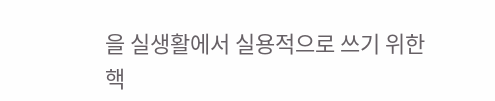을 실생활에서 실용적으로 쓰기 위한 핵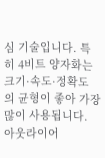심 기술입니다. 특히 4비트 양자화는 크기·속도·정확도 의 균형이 좋아 가장 많이 사용됩니다. 아웃라이어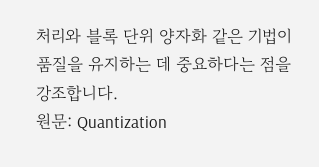처리와 블록 단위 양자화 같은 기법이 품질을 유지하는 데 중요하다는 점을 강조합니다.
원문: Quantization